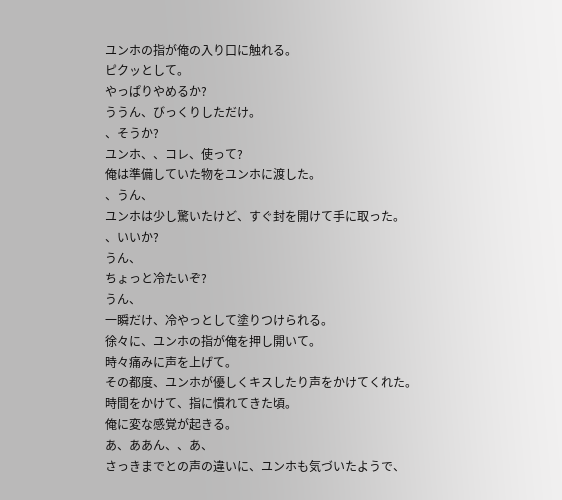ユンホの指が俺の入り口に触れる。
ピクッとして。
やっぱりやめるか?
ううん、びっくりしただけ。
、そうか?
ユンホ、、コレ、使って?
俺は準備していた物をユンホに渡した。
、うん、
ユンホは少し驚いたけど、すぐ封を開けて手に取った。
、いいか?
うん、
ちょっと冷たいぞ?
うん、
一瞬だけ、冷やっとして塗りつけられる。
徐々に、ユンホの指が俺を押し開いて。
時々痛みに声を上げて。
その都度、ユンホが優しくキスしたり声をかけてくれた。
時間をかけて、指に慣れてきた頃。
俺に変な感覚が起きる。
あ、ああん、、あ、
さっきまでとの声の違いに、ユンホも気づいたようで、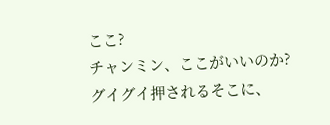ここ?
チャンミン、ここがいいのか?
グイグイ押されるそこに、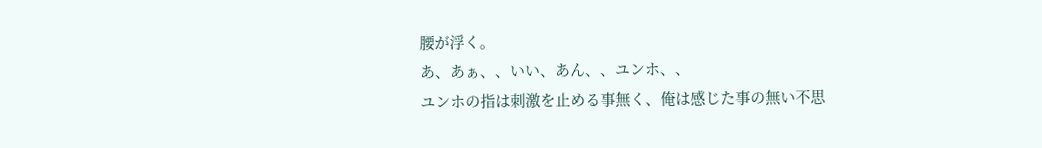腰が浮く。
あ、あぁ、、いい、あん、、ユンホ、、
ユンホの指は刺激を止める事無く、俺は感じた事の無い不思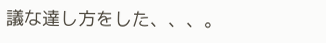議な達し方をした、、、。